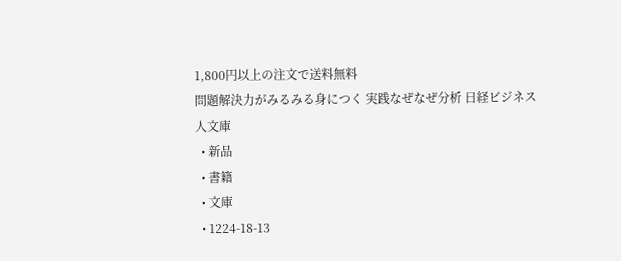1,800円以上の注文で送料無料
問題解決力がみるみる身につく 実践なぜなぜ分析 日経ビジネス人文庫
  • 新品
  • 書籍
  • 文庫
  • 1224-18-13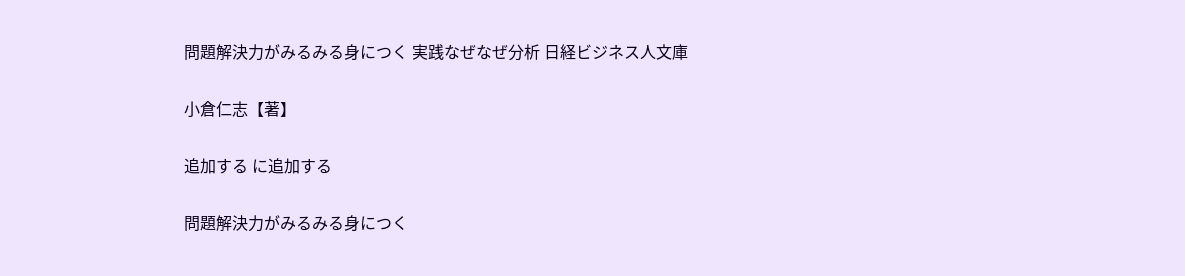問題解決力がみるみる身につく 実践なぜなぜ分析 日経ビジネス人文庫

小倉仁志【著】

追加する に追加する

問題解決力がみるみる身につく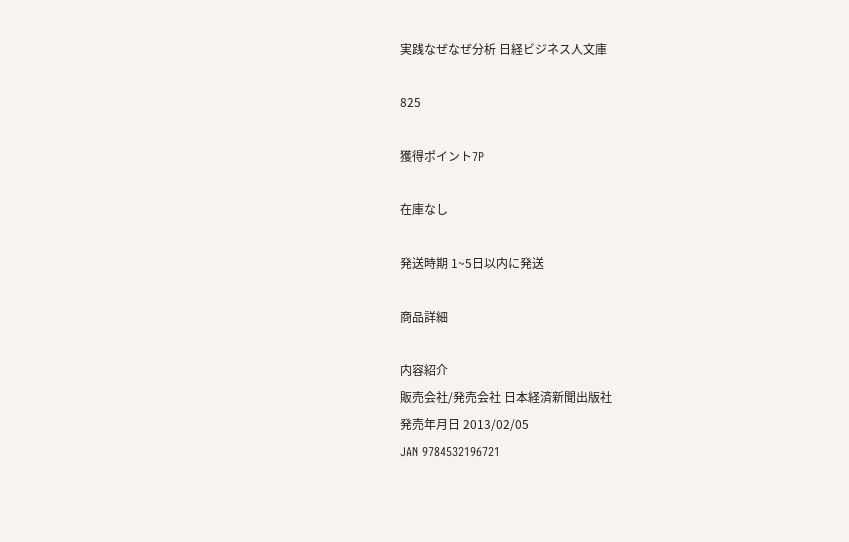実践なぜなぜ分析 日経ビジネス人文庫

825

獲得ポイント7P

在庫なし

発送時期 1~5日以内に発送

商品詳細

内容紹介
販売会社/発売会社 日本経済新聞出版社
発売年月日 2013/02/05
JAN 9784532196721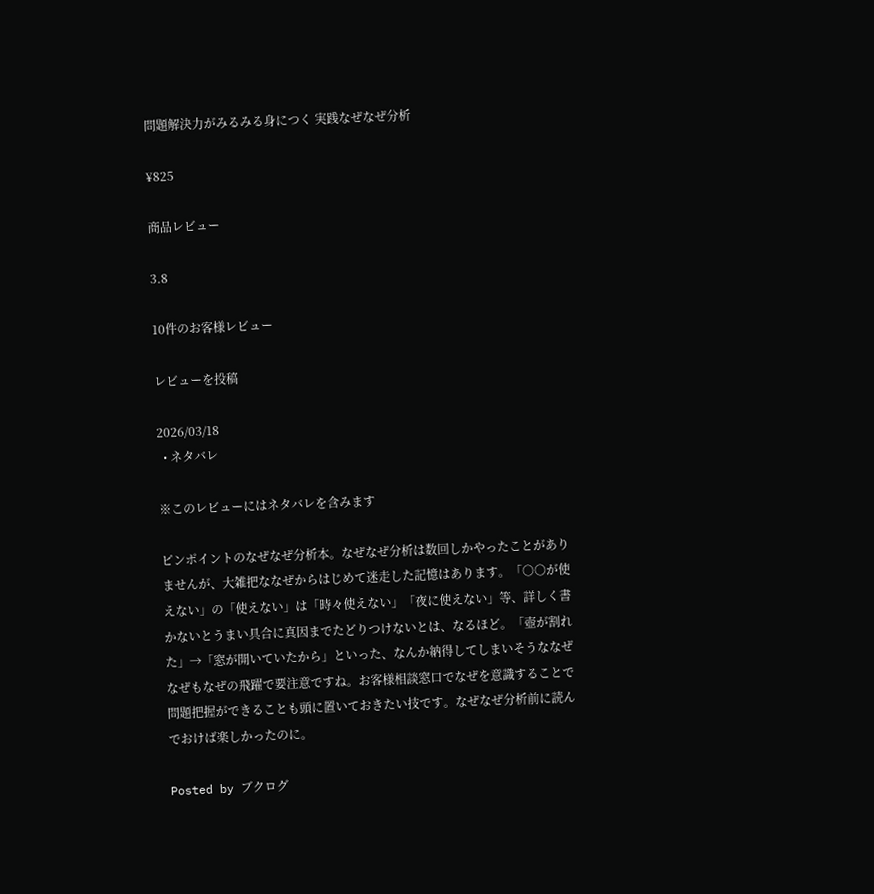問題解決力がみるみる身につく 実践なぜなぜ分析

¥825

商品レビュー

3.8

10件のお客様レビュー

レビューを投稿

2026/03/18
  • ネタバレ

※このレビューにはネタバレを含みます

ピンポイントのなぜなぜ分析本。なぜなぜ分析は数回しかやったことがありませんが、大雑把ななぜからはじめて迷走した記憶はあります。「○○が使えない」の「使えない」は「時々使えない」「夜に使えない」等、詳しく書かないとうまい具合に真因までたどりつけないとは、なるほど。「壺が割れた」→「窓が開いていたから」といった、なんか納得してしまいそうななぜなぜもなぜの飛躍で要注意ですね。お客様相談窓口でなぜを意識することで問題把握ができることも頭に置いておきたい技です。なぜなぜ分析前に読んでおけば楽しかったのに。

Posted by ブクログ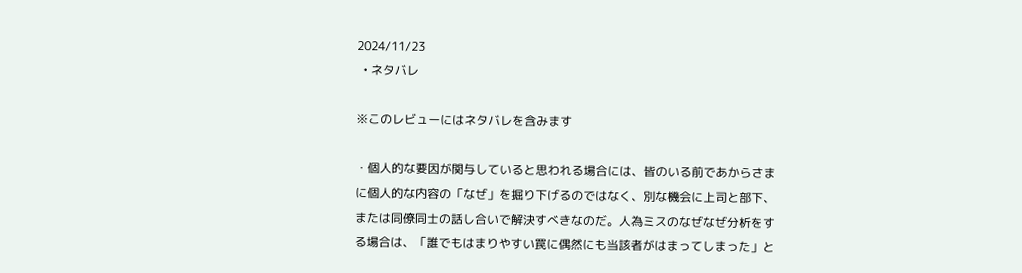2024/11/23
  • ネタバレ

※このレビューにはネタバレを含みます

・個人的な要因が関与していると思われる場合には、皆のいる前であからさまに個人的な内容の「なぜ」を掘り下げるのではなく、別な機会に上司と部下、または同僚同士の話し合いで解決すべきなのだ。人為ミスのなぜなぜ分析をする場合は、「誰でもはまりやすい罠に偶然にも当該者がはまってしまった」と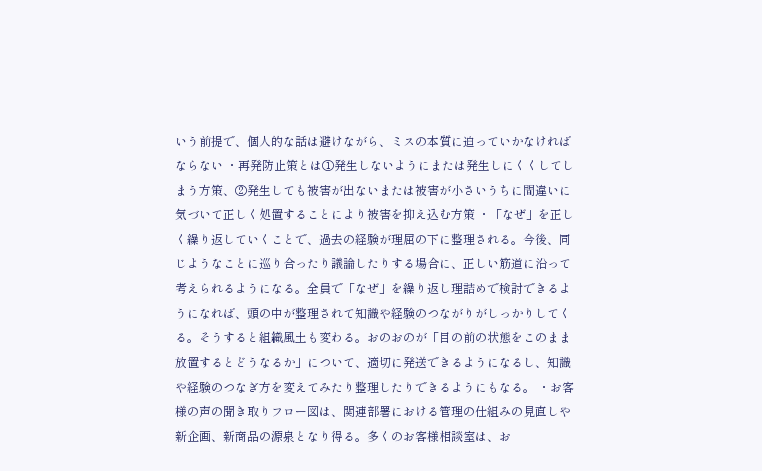いう前提で、個人的な話は避けながら、ミスの本質に迫っていかなければならない ・再発防止策とは①発生しないようにまたは発生しにくくしてしまう方策、②発生しても被害が出ないまたは被害が小さいうちに間違いに気づいて正しく処置することにより被害を抑え込む方策 ・「なぜ」を正しく繰り返していくことで、過去の経験が理屈の下に整理される。今後、同じようなことに巡り合ったり議論したりする場合に、正しい筋道に沿って考えられるようになる。全員で「なぜ」を繰り返し理詰めで検討できるようになれば、頭の中が整理されて知識や経験のつながりがしっかりしてくる。そうすると組織風土も変わる。おのおのが「目の前の状態をこのまま放置するとどうなるか」について、適切に発送できるようになるし、知識や経験のつなぎ方を変えてみたり整理したりできるようにもなる。 ・お客様の声の聞き取りフロー図は、関連部署における管理の仕組みの見直しや新企画、新商品の源泉となり得る。多くのお客様相談室は、お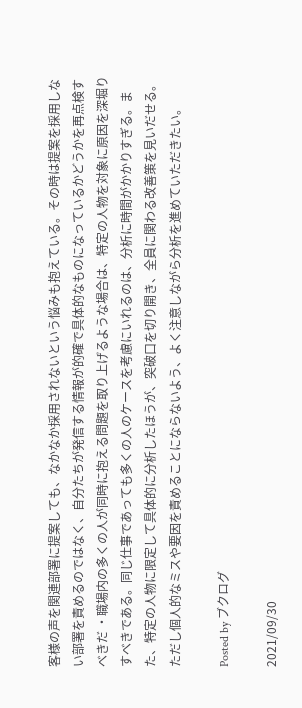客様の声を関連部署に提案しても、なかなか採用されないという悩みも抱えている。その時は提案を採用しない部署を責めるのではなく、自分たちが発信する情報が的確で具体的なものになっているかどうかを再点検すべきだ ・職場内の多くの人が同時に抱える問題を取り上げるような場合は、特定の人物を対象に原因を深堀りすべきである。同じ仕事であっても多くの人のケースを考慮にいれるのは、分析に時間がかかりすぎる。また、特定の人物に限定して具体的に分析したほうが、突破口を切り開き、全員に関わる改善策を見いだせる。ただし個人的なミスや要因を責めることにならないよう、よく注意しながら分析を進めていただきたい。

Posted by ブクログ

2021/09/30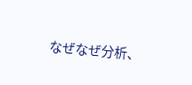なぜなぜ分析、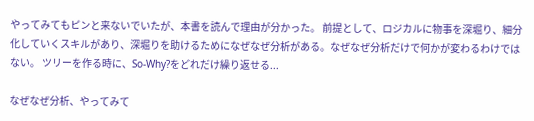やってみてもピンと来ないでいたが、本書を読んで理由が分かった。 前提として、ロジカルに物事を深堀り、細分化していくスキルがあり、深堀りを助けるためになぜなぜ分析がある。なぜなぜ分析だけで何かが変わるわけではない。 ツリーを作る時に、So-Why?をどれだけ繰り返せる...

なぜなぜ分析、やってみて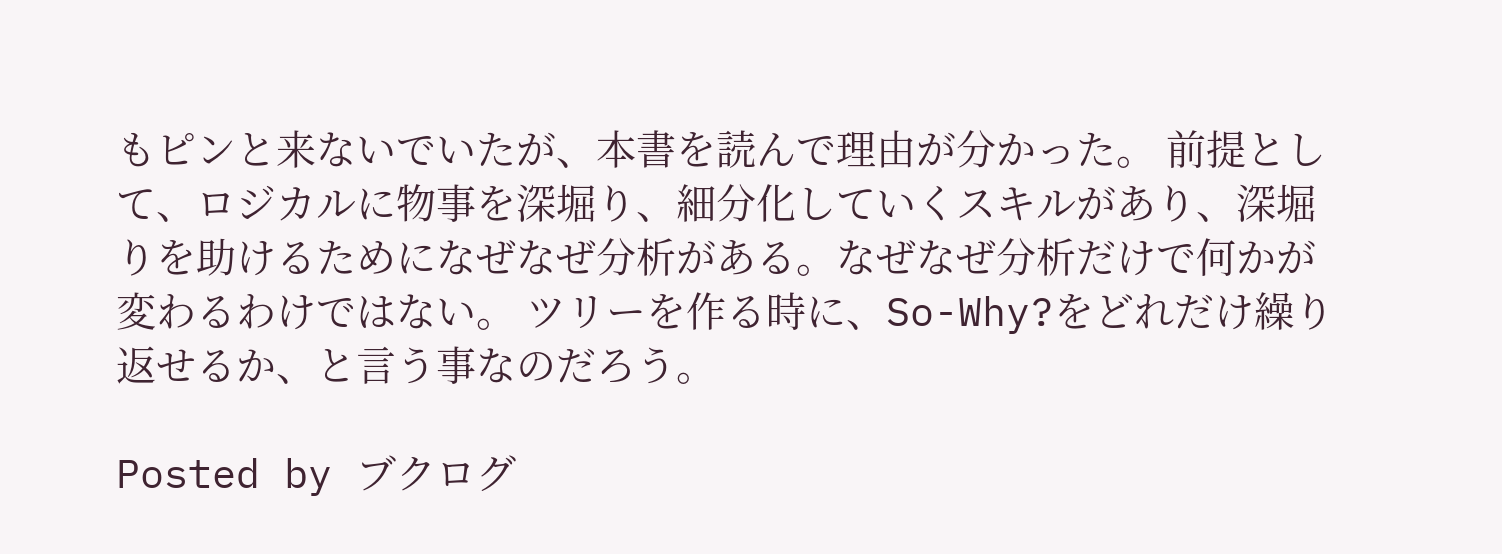もピンと来ないでいたが、本書を読んで理由が分かった。 前提として、ロジカルに物事を深堀り、細分化していくスキルがあり、深堀りを助けるためになぜなぜ分析がある。なぜなぜ分析だけで何かが変わるわけではない。 ツリーを作る時に、So-Why?をどれだけ繰り返せるか、と言う事なのだろう。

Posted by ブクログ